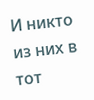И никто из них в тот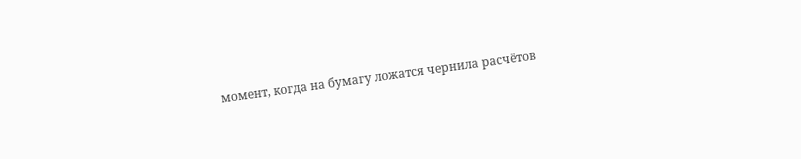момент, когда на бумагу ложатся чернила расчётов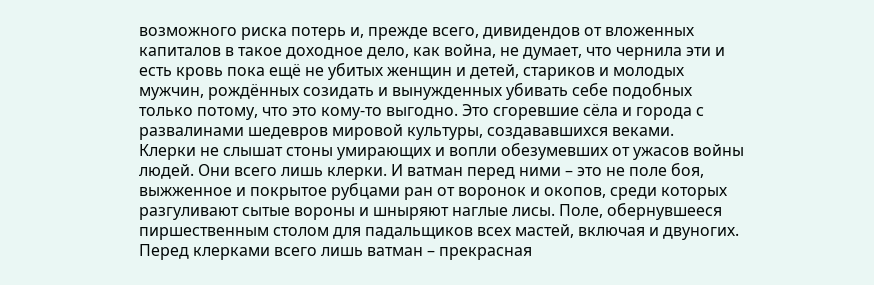возможного риска потерь и, прежде всего, дивидендов от вложенных капиталов в такое доходное дело, как война, не думает, что чернила эти и есть кровь пока ещё не убитых женщин и детей, стариков и молодых мужчин, рождённых созидать и вынужденных убивать себе подобных только потому, что это кому-то выгодно. Это сгоревшие сёла и города с развалинами шедевров мировой культуры, создававшихся веками.
Клерки не слышат стоны умирающих и вопли обезумевших от ужасов войны людей. Они всего лишь клерки. И ватман перед ними – это не поле боя, выжженное и покрытое рубцами ран от воронок и окопов, среди которых разгуливают сытые вороны и шныряют наглые лисы. Поле, обернувшееся пиршественным столом для падальщиков всех мастей, включая и двуногих.
Перед клерками всего лишь ватман – прекрасная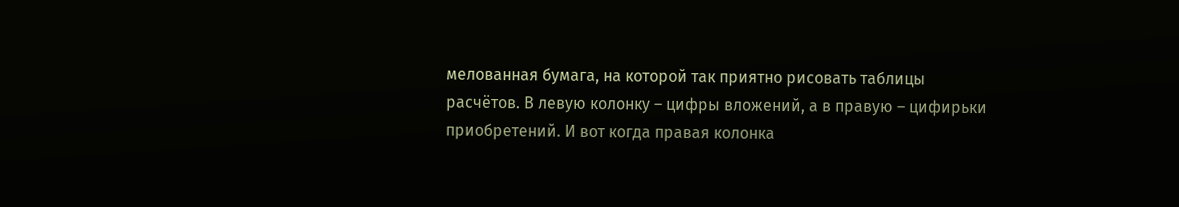мелованная бумага, на которой так приятно рисовать таблицы расчётов. В левую колонку – цифры вложений, а в правую – цифирьки приобретений. И вот когда правая колонка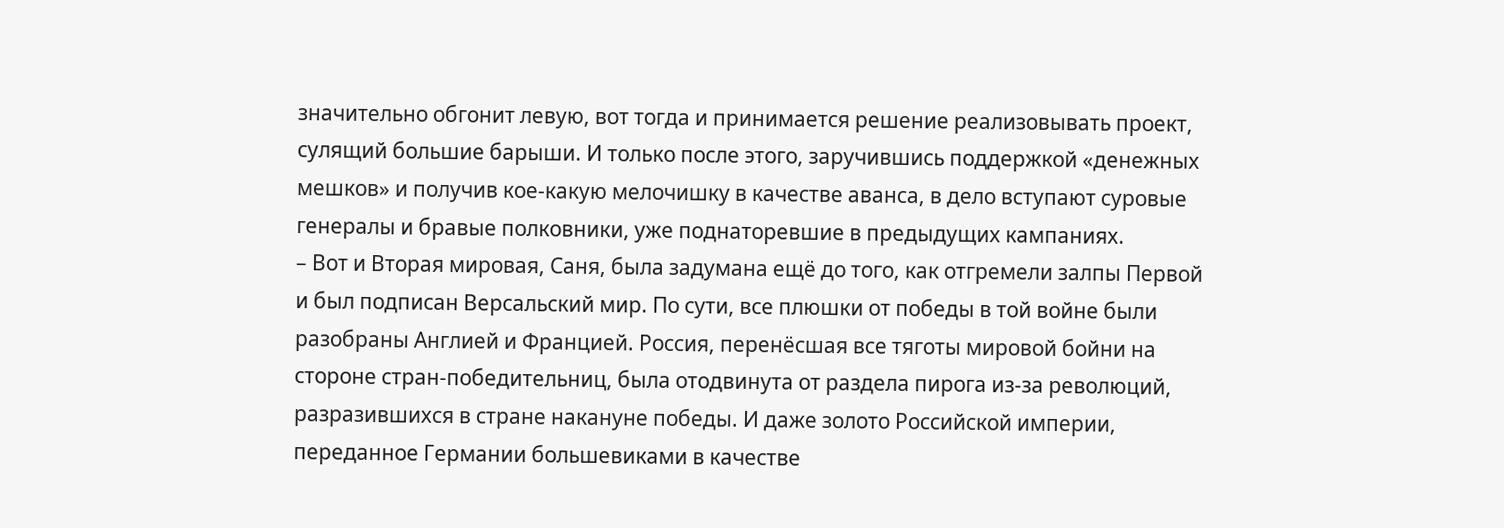значительно обгонит левую, вот тогда и принимается решение реализовывать проект, сулящий большие барыши. И только после этого, заручившись поддержкой «денежных мешков» и получив кое-какую мелочишку в качестве аванса, в дело вступают суровые генералы и бравые полковники, уже поднаторевшие в предыдущих кампаниях.
– Вот и Вторая мировая, Саня, была задумана ещё до того, как отгремели залпы Первой и был подписан Версальский мир. По сути, все плюшки от победы в той войне были разобраны Англией и Францией. Россия, перенёсшая все тяготы мировой бойни на стороне стран-победительниц, была отодвинута от раздела пирога из-за революций, разразившихся в стране накануне победы. И даже золото Российской империи, переданное Германии большевиками в качестве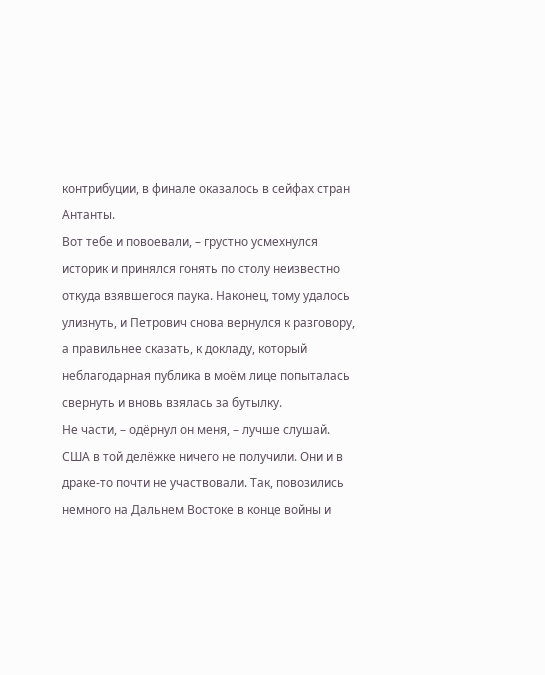контрибуции, в финале оказалось в сейфах стран Антанты.
Вот тебе и повоевали, – грустно усмехнулся историк и принялся гонять по столу неизвестно откуда взявшегося паука. Наконец, тому удалось улизнуть, и Петрович снова вернулся к разговору, а правильнее сказать, к докладу, который неблагодарная публика в моём лице попыталась свернуть и вновь взялась за бутылку.
Не части, – одёрнул он меня, – лучше слушай. США в той делёжке ничего не получили. Они и в драке-то почти не участвовали. Так, повозились немного на Дальнем Востоке в конце войны и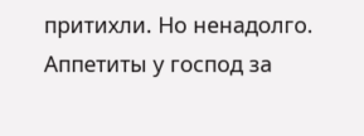притихли. Но ненадолго. Аппетиты у господ за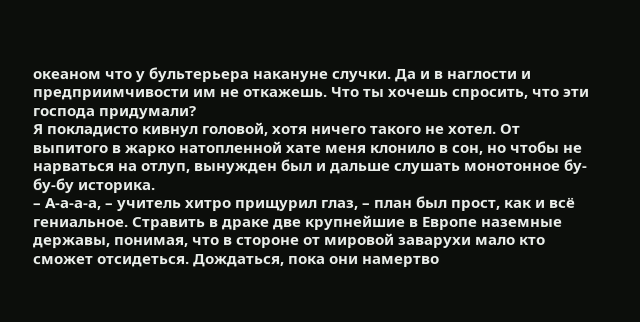океаном что у бультерьера накануне случки. Да и в наглости и предприимчивости им не откажешь. Что ты хочешь спросить, что эти господа придумали?
Я покладисто кивнул головой, хотя ничего такого не хотел. От выпитого в жарко натопленной хате меня клонило в сон, но чтобы не нарваться на отлуп, вынужден был и дальше слушать монотонное бу-бу-бу историка.
– А-а-а-а, – учитель хитро прищурил глаз, – план был прост, как и всё гениальное. Стравить в драке две крупнейшие в Европе наземные державы, понимая, что в стороне от мировой заварухи мало кто сможет отсидеться. Дождаться, пока они намертво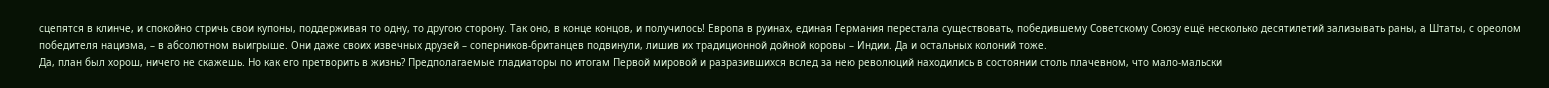сцепятся в клинче, и спокойно стричь свои купоны, поддерживая то одну, то другою сторону. Так оно, в конце концов, и получилось! Европа в руинах, единая Германия перестала существовать, победившему Советскому Союзу ещё несколько десятилетий зализывать раны, а Штаты, с ореолом победителя нацизма, – в абсолютном выигрыше. Они даже своих извечных друзей – соперников-британцев подвинули, лишив их традиционной дойной коровы – Индии. Да и остальных колоний тоже.
Да, план был хорош, ничего не скажешь. Но как его претворить в жизнь? Предполагаемые гладиаторы по итогам Первой мировой и разразившихся вслед за нею революций находились в состоянии столь плачевном, что мало-мальски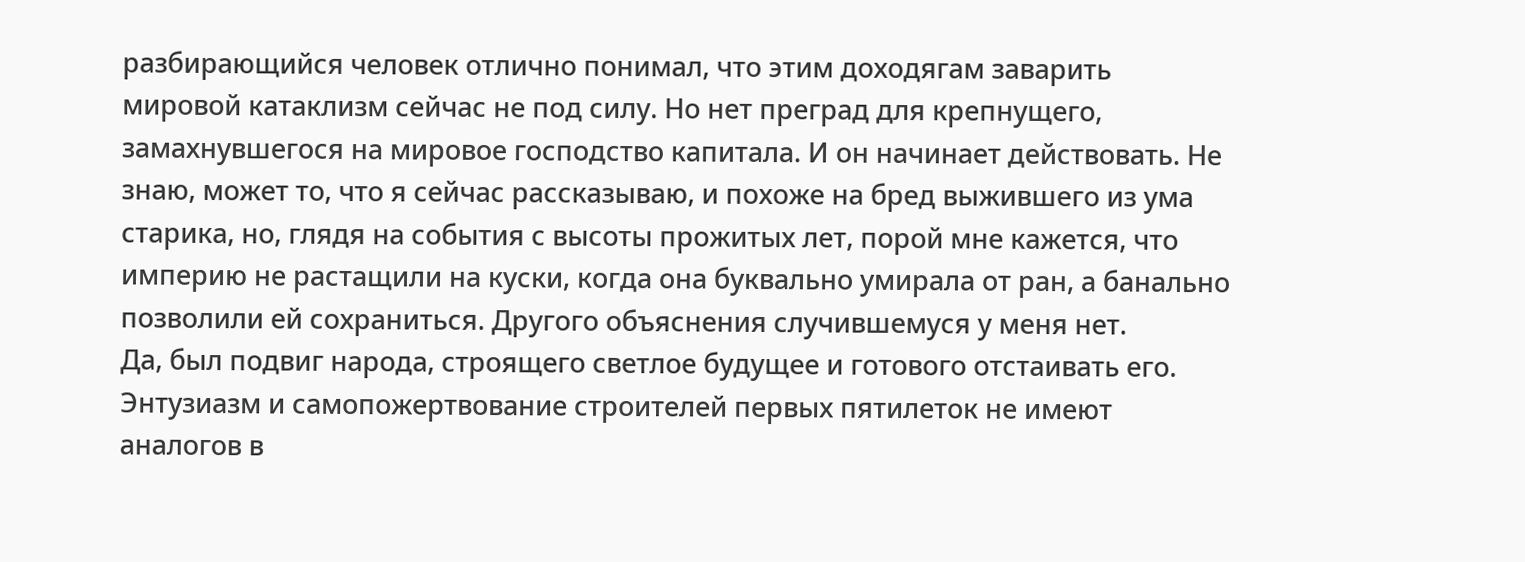разбирающийся человек отлично понимал, что этим доходягам заварить мировой катаклизм сейчас не под силу. Но нет преград для крепнущего, замахнувшегося на мировое господство капитала. И он начинает действовать. Не знаю, может то, что я сейчас рассказываю, и похоже на бред выжившего из ума старика, но, глядя на события с высоты прожитых лет, порой мне кажется, что империю не растащили на куски, когда она буквально умирала от ран, а банально позволили ей сохраниться. Другого объяснения случившемуся у меня нет.
Да, был подвиг народа, строящего светлое будущее и готового отстаивать его. Энтузиазм и самопожертвование строителей первых пятилеток не имеют аналогов в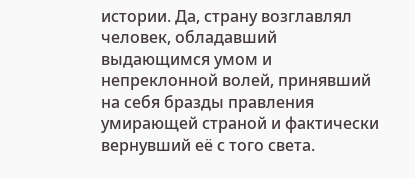истории. Да, страну возглавлял человек, обладавший выдающимся умом и непреклонной волей, принявший на себя бразды правления умирающей страной и фактически вернувший её с того света.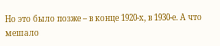Но это было позже – в конце 1920-х, в 1930-е. А что мешало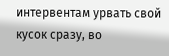интервентам урвать свой кусок сразу, во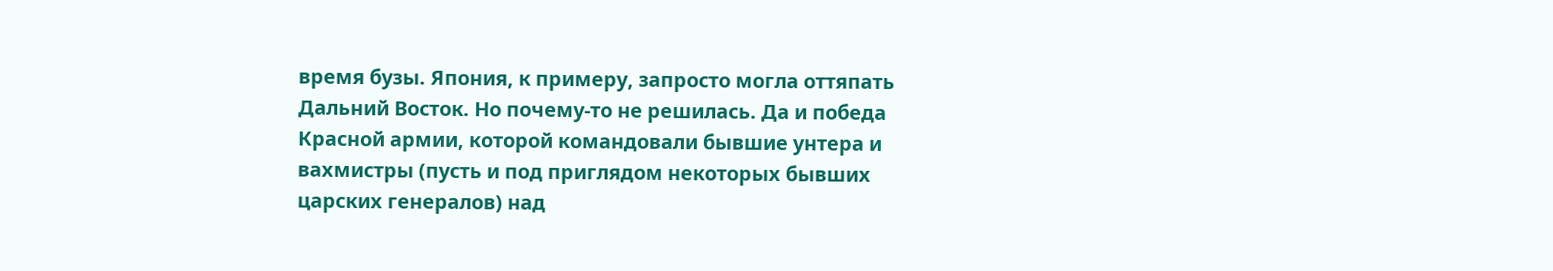время бузы. Япония, к примеру, запросто могла оттяпать Дальний Восток. Но почему-то не решилась. Да и победа Красной армии, которой командовали бывшие унтера и вахмистры (пусть и под приглядом некоторых бывших царских генералов) над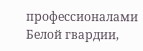профессионалами Белой гвардии,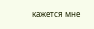кажется мне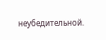неубедительной.